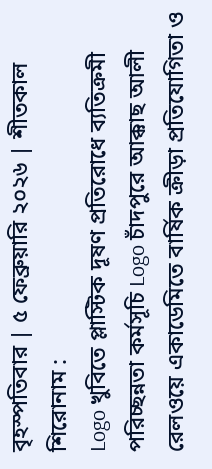বৃহস্পতিবার | ৫ ফেব্রুয়ারি ২০২৬ | শীতকাল
শিরোনাম :
Logo খুবিতে প্লাস্টিক দূষণ প্রতিরোধে ব্যতিক্রমী পরিচ্ছন্নতা কর্মসূচি Logo চাঁদপুরে আক্কাছ আলী রেলওয়ে একাডেমিতে বার্ষিক ক্রীড়া প্রতিযোগিতা ও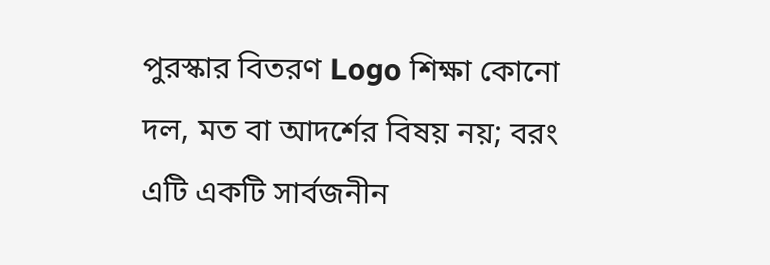পুরস্কার বিতরণ Logo শিক্ষা কোনো দল, মত বা আদর্শের বিষয় নয়; বরং এটি একটি সার্বজনীন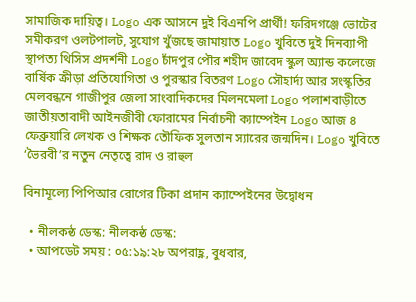সামাজিক দায়িত্ব। Logo এক আসনে দুই বিএনপি প্রার্থী! ফরিদগঞ্জে ভোটের সমীকরণ ওলটপালট, সুযোগ খুঁজছে জামায়াত Logo খুবিতে দুই দিনব্যাপী স্থাপত্য থিসিস প্রদর্শনী Logo চাঁদপুর পৌর শহীদ জাবেদ স্কুল অ্যান্ড কলেজে বার্ষিক ক্রীড়া প্রতিযোগিতা ও পুরস্কার বিতরণ Logo সৌহার্দ্য আর সংস্কৃতির মেলবন্ধনে গাজীপুর জেলা সাংবাদিকদের মিলনমেলা Logo পলাশবাড়ীতে জাতীয়তাবাদী আইনজীবী ফোরামের নির্বাচনী ক্যাম্পেইন Logo আজ ৪ ফেব্রুয়ারি লেখক ও শিক্ষক তৌফিক সুলতান স্যারের জন্মদিন। Logo খুবিতে ‘ভৈরবী’র নতুন নেতৃত্বে রাদ ও রাহুল

বিনামূল্যে পিপিআর রোগের টিকা প্রদান ক্যাম্পেইনের উদ্বোধন

  • নীলকন্ঠ ডেস্ক: নীলকন্ঠ ডেস্ক:
  • আপডেট সময় : ০৫:১৯:২৮ অপরাহ্ণ, বুধবার,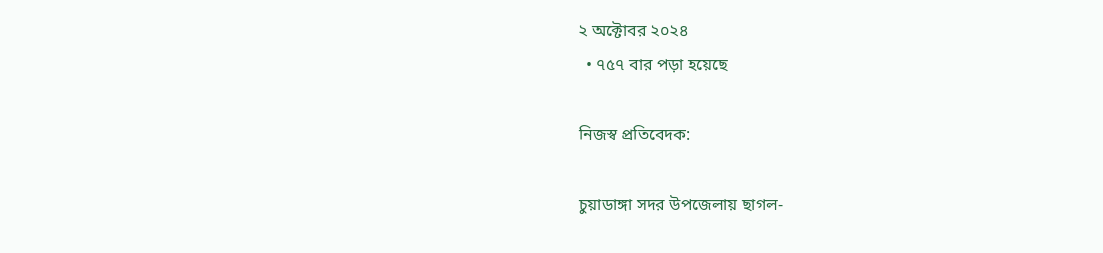২ অক্টোবর ২০২৪
  • ৭৫৭ বার পড়া হয়েছে

নিজস্ব প্রতিবেদক:

চুয়াডাঙ্গা সদর উপজেলায় ছাগল-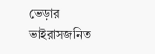ভেড়ার ভাইরাসজনিত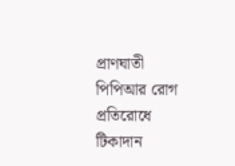প্রাণঘাতী পিপিআর রোগ প্রতিরোধে টিকাদান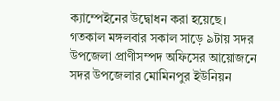ক্যাম্পেইনের উদ্বোধন করা হয়েছে। গতকাল মঙ্গলবার সকাল সাড়ে ৯টায় সদর উপজেলা প্রাণীসম্পদ অফিসের আয়োজনে সদর উপজেলার মোমিনপুর ইউনিয়ন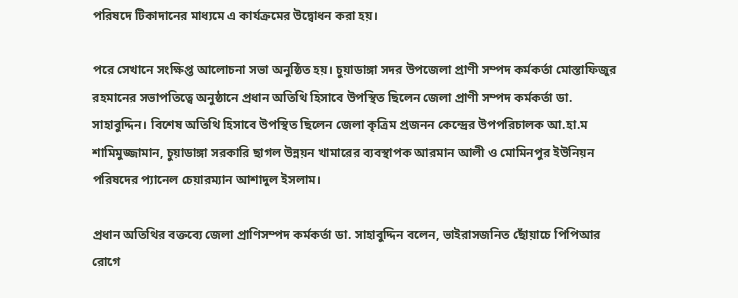পরিষদে টিকাদানের মাধ্যমে এ কার্যক্রমের উদ্বোধন করা হয়।

পরে সেখানে সংক্ষিপ্ত আলোচনা সভা অনুষ্ঠিত হয়। চুয়াডাঙ্গা সদর উপজেলা প্রাণী সম্পদ কর্মকর্তা মোস্তাফিজুর রহমানের সভাপতিত্বে অনুষ্ঠানে প্রধান অতিথি হিসাবে উপস্থিত ছিলেন জেলা প্রাণী সম্পদ কর্মকর্তা ডা. সাহাবুদ্দিন। বিশেষ অতিথি হিসাবে উপস্থিত ছিলেন জেলা কৃত্রিম প্রজনন কেন্দ্রের উপপরিচালক আ.হা.ম শামিমুজ্জামান, চুয়াডাঙ্গা সরকারি ছাগল উন্নয়ন খামারের ব্যবস্থাপক আরমান আলী ও মোমিনপুর ইউনিয়ন পরিষদের প্যানেল চেয়ারম্যান আশাদুল ইসলাম।

প্রধান অতিথির বক্তব্যে জেলা প্রাণিসম্পদ কর্মকর্তা ডা. সাহাবুদ্দিন বলেন, ভাইরাসজনিত ছোঁয়াচে পিপিআর রোগে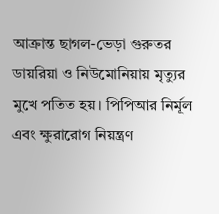আক্রান্ত ছাগল-ভেড়া গুরুতর ডায়রিয়া ও নিউমোনিয়ায় মৃত্যুর মুখে পতিত হয়। পিপিআর নির্মূল এবং ক্ষুরারোগ নিয়ন্ত্রণ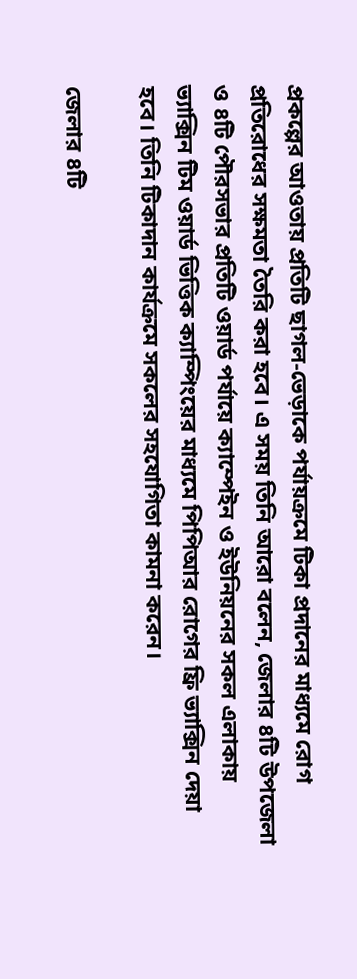প্রকল্পের আওতায় প্রতিটি ছাগল-ভেড়াকে পর্যায়ক্রমে টিকা প্রদানের মাধ্যমে রোগ প্রতিরোধের সক্ষমতা তৈরি করা হবে। এ সময় তিনি আরো বলেন, জেলার ৪টি উপজেলা ও ৪টি পৌরসভার প্রতিটি ওয়ার্ড পর্যায়ে ক্যাম্পেইন ও ইউনিয়নের সকল এলাকায় ভ্যাক্সিন টিম ওয়ার্ড ভিত্তিক ক্যাম্পিংয়ের মাধ্যমে পিপিআর রোগের ফ্রি ভ্যাক্সিন দেয়া হবে। তিনি টিকাদান কার্যক্রমে সকলের সহযোগিতা কামনা করেন।

জেলার ৪টি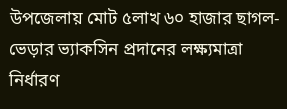উপজেলায় মোট ৫লাখ ৬০ হাজার ছাগল-ভেড়ার ভ্যাকসিন প্রদানের লক্ষ্যমাত্রা নির্ধারণ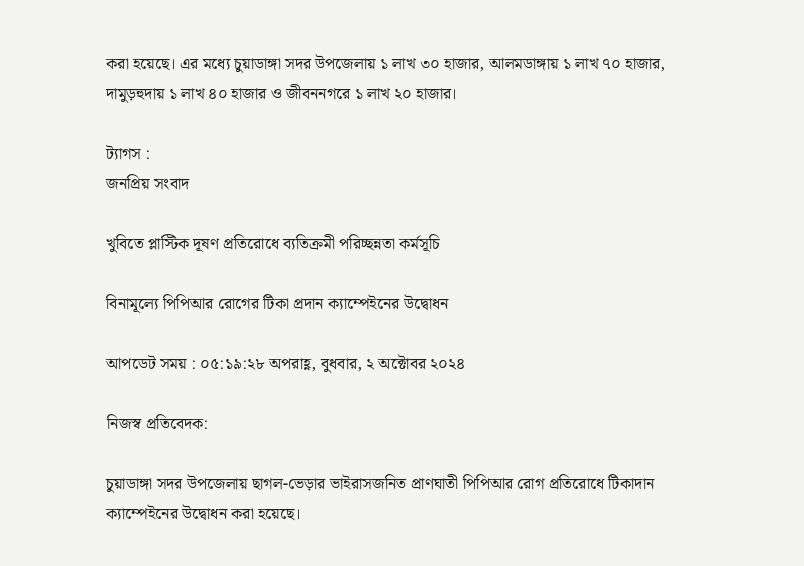করা হয়েছে। এর মধ্যে চুয়াডাঙ্গা সদর উপজেলায় ১ লাখ ৩০ হাজার, আলমডাঙ্গায় ১ লাখ ৭০ হাজার, দামুড়হুদায় ১ লাখ ৪০ হাজার ও জীবননগরে ১ লাখ ২০ হাজার।

ট্যাগস :
জনপ্রিয় সংবাদ

খুবিতে প্লাস্টিক দূষণ প্রতিরোধে ব্যতিক্রমী পরিচ্ছন্নতা কর্মসূচি

বিনামূল্যে পিপিআর রোগের টিকা প্রদান ক্যাম্পেইনের উদ্বোধন

আপডেট সময় : ০৫:১৯:২৮ অপরাহ্ণ, বুধবার, ২ অক্টোবর ২০২৪

নিজস্ব প্রতিবেদক:

চুয়াডাঙ্গা সদর উপজেলায় ছাগল-ভেড়ার ভাইরাসজনিত প্রাণঘাতী পিপিআর রোগ প্রতিরোধে টিকাদান ক্যাম্পেইনের উদ্বোধন করা হয়েছে।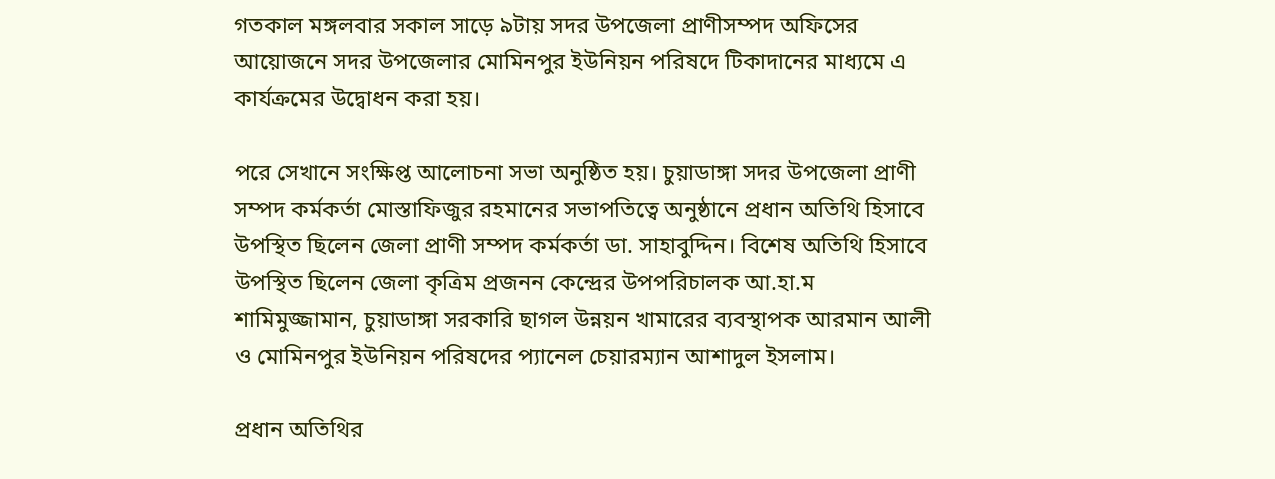গতকাল মঙ্গলবার সকাল সাড়ে ৯টায় সদর উপজেলা প্রাণীসম্পদ অফিসের আয়োজনে সদর উপজেলার মোমিনপুর ইউনিয়ন পরিষদে টিকাদানের মাধ্যমে এ কার্যক্রমের উদ্বোধন করা হয়।

পরে সেখানে সংক্ষিপ্ত আলোচনা সভা অনুষ্ঠিত হয়। চুয়াডাঙ্গা সদর উপজেলা প্রাণী সম্পদ কর্মকর্তা মোস্তাফিজুর রহমানের সভাপতিত্বে অনুষ্ঠানে প্রধান অতিথি হিসাবে উপস্থিত ছিলেন জেলা প্রাণী সম্পদ কর্মকর্তা ডা. সাহাবুদ্দিন। বিশেষ অতিথি হিসাবে উপস্থিত ছিলেন জেলা কৃত্রিম প্রজনন কেন্দ্রের উপপরিচালক আ.হা.ম শামিমুজ্জামান, চুয়াডাঙ্গা সরকারি ছাগল উন্নয়ন খামারের ব্যবস্থাপক আরমান আলী ও মোমিনপুর ইউনিয়ন পরিষদের প্যানেল চেয়ারম্যান আশাদুল ইসলাম।

প্রধান অতিথির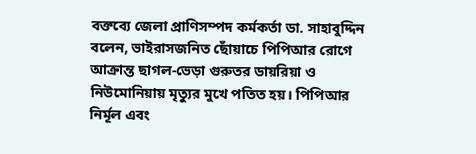বক্তব্যে জেলা প্রাণিসম্পদ কর্মকর্তা ডা. সাহাবুদ্দিন বলেন, ভাইরাসজনিত ছোঁয়াচে পিপিআর রোগে আক্রান্ত ছাগল-ভেড়া গুরুতর ডায়রিয়া ও নিউমোনিয়ায় মৃত্যুর মুখে পতিত হয়। পিপিআর নির্মূল এবং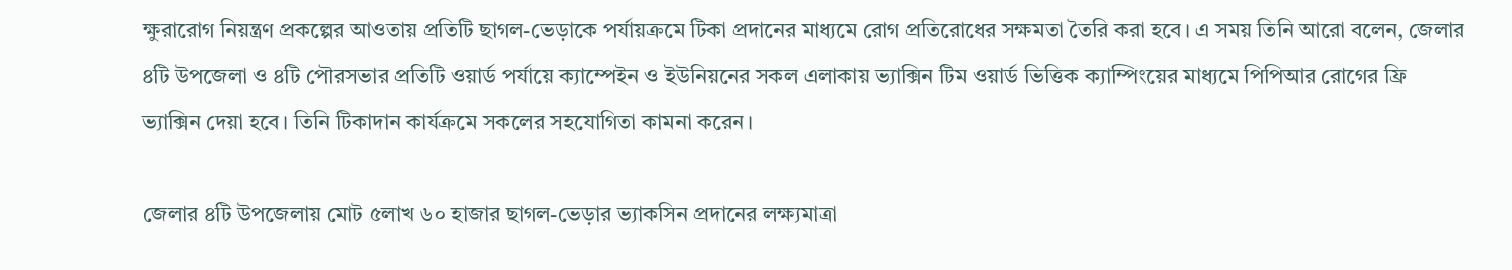ক্ষুরারোগ নিয়ন্ত্রণ প্রকল্পের আওতায় প্রতিটি ছাগল-ভেড়াকে পর্যায়ক্রমে টিকা প্রদানের মাধ্যমে রোগ প্রতিরোধের সক্ষমতা তৈরি করা হবে। এ সময় তিনি আরো বলেন, জেলার ৪টি উপজেলা ও ৪টি পৌরসভার প্রতিটি ওয়ার্ড পর্যায়ে ক্যাম্পেইন ও ইউনিয়নের সকল এলাকায় ভ্যাক্সিন টিম ওয়ার্ড ভিত্তিক ক্যাম্পিংয়ের মাধ্যমে পিপিআর রোগের ফ্রি ভ্যাক্সিন দেয়া হবে। তিনি টিকাদান কার্যক্রমে সকলের সহযোগিতা কামনা করেন।

জেলার ৪টি উপজেলায় মোট ৫লাখ ৬০ হাজার ছাগল-ভেড়ার ভ্যাকসিন প্রদানের লক্ষ্যমাত্রা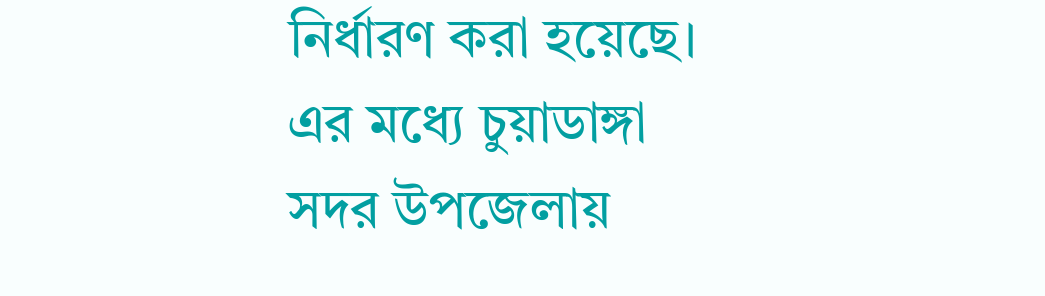নির্ধারণ করা হয়েছে। এর মধ্যে চুয়াডাঙ্গা সদর উপজেলায়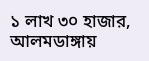১ লাখ ৩০ হাজার, আলমডাঙ্গায়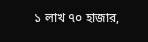১ লাখ ৭০ হাজার,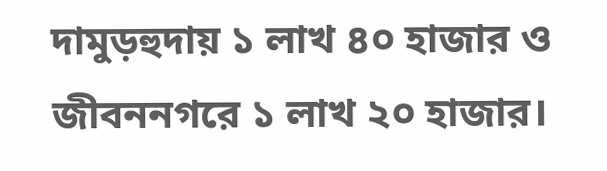দামুড়হুদায় ১ লাখ ৪০ হাজার ও জীবননগরে ১ লাখ ২০ হাজার।